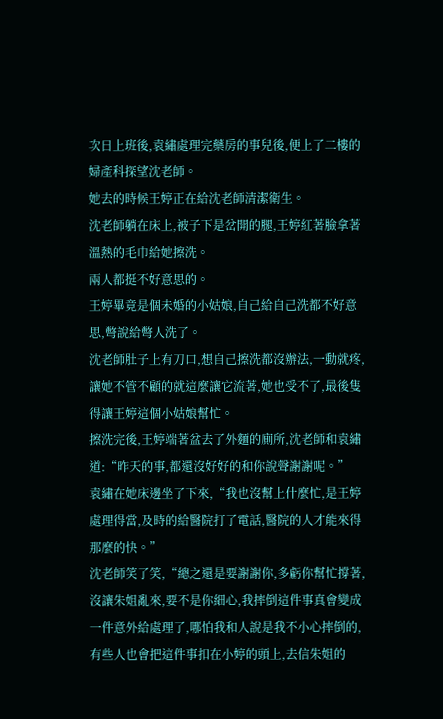次日上班後,袁繡處理完藥房的事兒後,便上了二樓的婦產科探望沈老師。
她去的時候王婷正在給沈老師清潔衛生。
沈老師躺在床上,被子下是岔開的腿,王婷紅著臉拿著溫熱的毛巾給她擦洗。
兩人都挺不好意思的。
王婷畢竟是個未婚的小姑娘,自己給自己洗都不好意思,彆說給彆人洗了。
沈老師肚子上有刀口,想自己擦洗都沒辦法,一動就疼,讓她不管不顧的就這麼讓它流著,她也受不了,最後隻得讓王婷這個小姑娘幫忙。
擦洗完後,王婷端著盆去了外麵的廁所,沈老師和袁繡道:“昨天的事,都還沒好好的和你說聲謝謝呢。”
袁繡在她床邊坐了下來,“我也沒幫上什麼忙,是王婷處理得當,及時的給醫院打了電話,醫院的人才能來得那麼的快。”
沈老師笑了笑,“總之還是要謝謝你,多虧你幫忙撐著,沒讓朱姐亂來,要不是你細心,我摔倒這件事真會變成一件意外給處理了,哪怕我和人說是我不小心摔倒的,有些人也會把這件事扣在小婷的頭上,去信朱姐的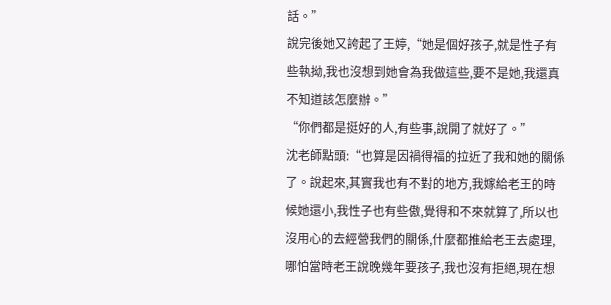話。”
說完後她又誇起了王婷,“她是個好孩子,就是性子有些執拗,我也沒想到她會為我做這些,要不是她,我還真不知道該怎麼辦。”
“你們都是挺好的人,有些事,說開了就好了。”
沈老師點頭:“也算是因禍得福的拉近了我和她的關係了。說起來,其實我也有不對的地方,我嫁給老王的時候她還小,我性子也有些傲,覺得和不來就算了,所以也沒用心的去經營我們的關係,什麼都推給老王去處理,哪怕當時老王說晚幾年要孩子,我也沒有拒絕,現在想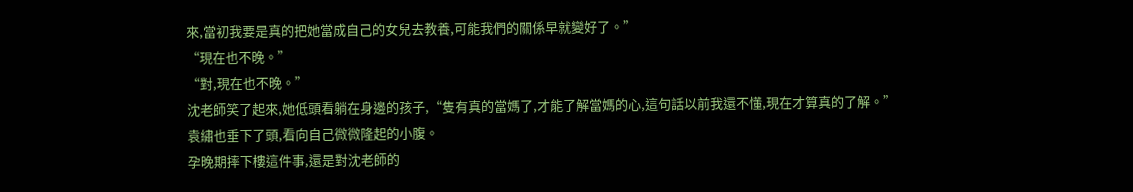來,當初我要是真的把她當成自己的女兒去教養,可能我們的關係早就變好了。”
“現在也不晚。”
“對,現在也不晚。”
沈老師笑了起來,她低頭看躺在身邊的孩子,“隻有真的當媽了,才能了解當媽的心,這句話以前我還不懂,現在才算真的了解。”
袁繡也垂下了頭,看向自己微微隆起的小腹。
孕晚期摔下樓這件事,還是對沈老師的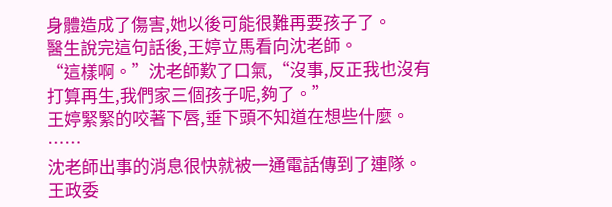身體造成了傷害,她以後可能很難再要孩子了。
醫生說完這句話後,王婷立馬看向沈老師。
“這樣啊。”沈老師歎了口氣,“沒事,反正我也沒有打算再生,我們家三個孩子呢,夠了。”
王婷緊緊的咬著下唇,垂下頭不知道在想些什麼。
……
沈老師出事的消息很快就被一通電話傳到了連隊。
王政委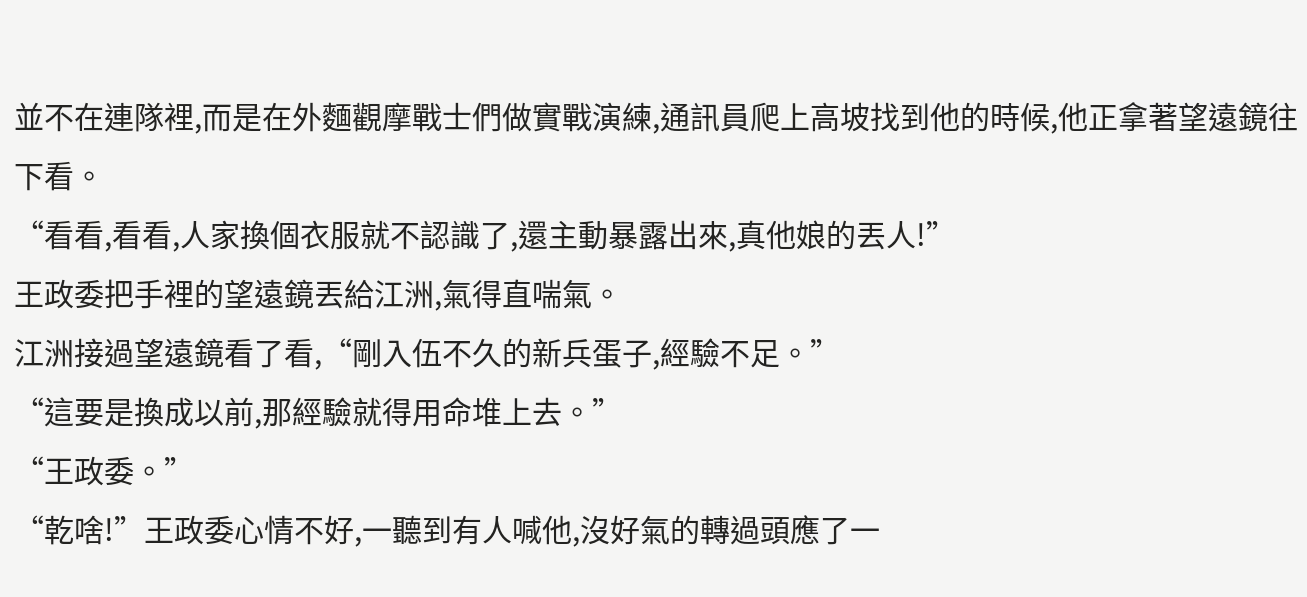並不在連隊裡,而是在外麵觀摩戰士們做實戰演練,通訊員爬上高坡找到他的時候,他正拿著望遠鏡往下看。
“看看,看看,人家換個衣服就不認識了,還主動暴露出來,真他娘的丟人!”
王政委把手裡的望遠鏡丟給江洲,氣得直喘氣。
江洲接過望遠鏡看了看,“剛入伍不久的新兵蛋子,經驗不足。”
“這要是換成以前,那經驗就得用命堆上去。”
“王政委。”
“乾啥!”王政委心情不好,一聽到有人喊他,沒好氣的轉過頭應了一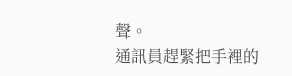聲。
通訊員趕緊把手裡的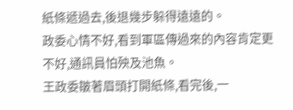紙條遞過去,後退幾步躲得遠遠的。
政委心情不好,看到軍區傳過來的內容肯定更不好,通訊員怕殃及池魚。
王政委皺著眉頭打開紙條,看完後,一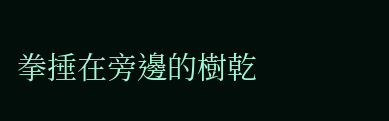拳捶在旁邊的樹乾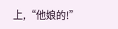上,“他娘的!”